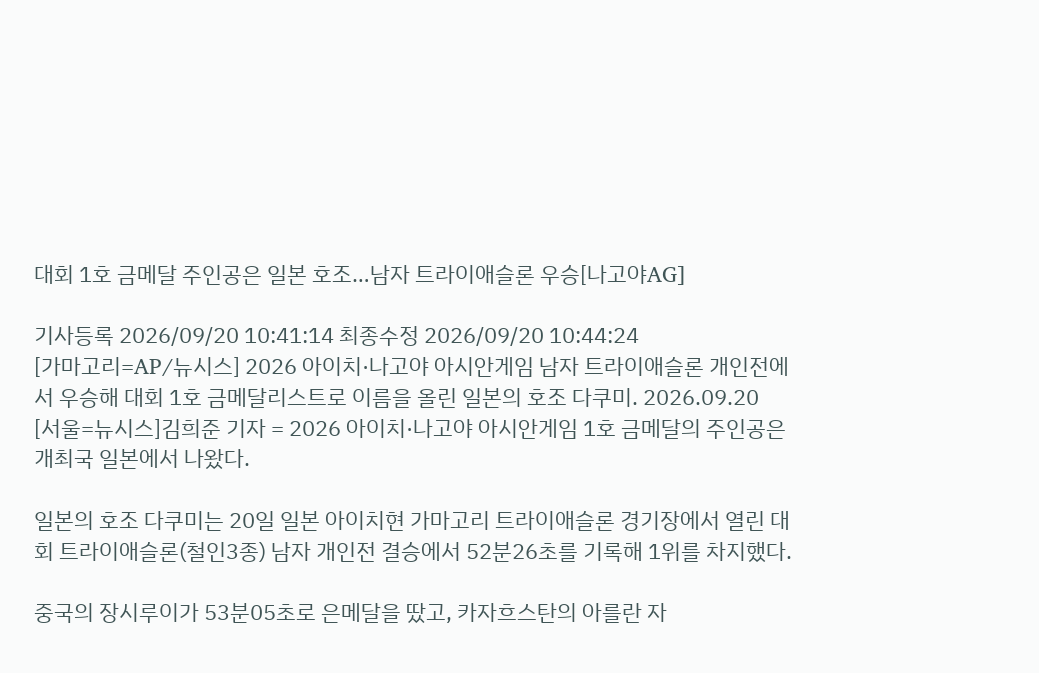대회 1호 금메달 주인공은 일본 호조…남자 트라이애슬론 우승[나고야AG]

기사등록 2026/09/20 10:41:14 최종수정 2026/09/20 10:44:24
[가마고리=AP/뉴시스] 2026 아이치·나고야 아시안게임 남자 트라이애슬론 개인전에서 우승해 대회 1호 금메달리스트로 이름을 올린 일본의 호조 다쿠미. 2026.09.20
[서울=뉴시스]김희준 기자 = 2026 아이치·나고야 아시안게임 1호 금메달의 주인공은 개최국 일본에서 나왔다.

일본의 호조 다쿠미는 20일 일본 아이치현 가마고리 트라이애슬론 경기장에서 열린 대회 트라이애슬론(철인3종) 남자 개인전 결승에서 52분26초를 기록해 1위를 차지했다.

중국의 장시루이가 53분05초로 은메달을 땄고, 카자흐스탄의 아를란 자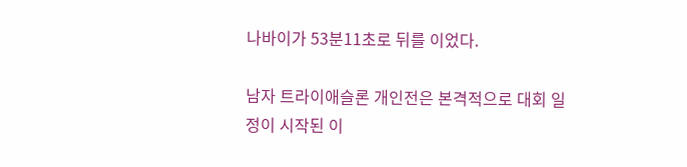나바이가 53분11초로 뒤를 이었다.

남자 트라이애슬론 개인전은 본격적으로 대회 일정이 시작된 이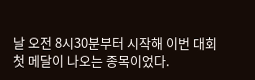날 오전 8시30분부터 시작해 이번 대회 첫 메달이 나오는 종목이었다.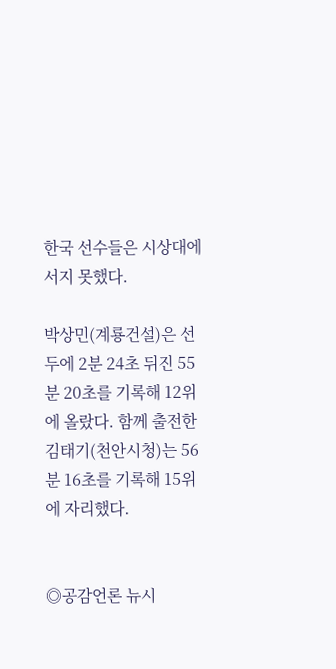한국 선수들은 시상대에 서지 못했다.

박상민(계룡건설)은 선두에 2분 24초 뒤진 55분 20초를 기록해 12위에 올랐다. 함께 출전한 김태기(천안시청)는 56분 16초를 기록해 15위에 자리했다.


◎공감언론 뉴시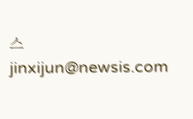스 jinxijun@newsis.com